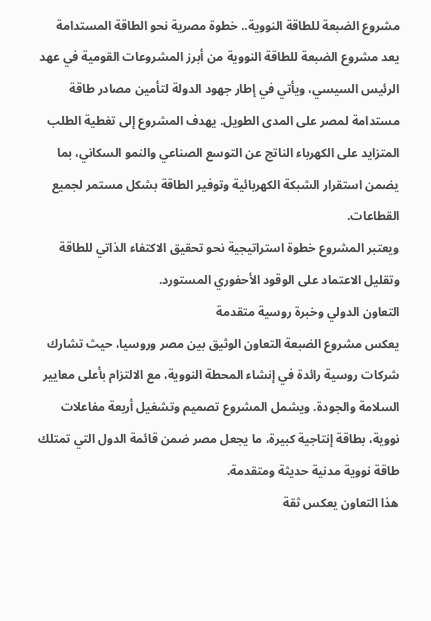مشروع الضبعة للطاقة النووية.. خطوة مصرية نحو الطاقة المستدامة
يعد مشروع الضبعة للطاقة النووية من أبرز المشروعات القومية في عهد الرئيس السيسي، ويأتي في إطار جهود الدولة لتأمين مصادر طاقة مستدامة لمصر على المدى الطويل. يهدف المشروع إلى تغطية الطلب المتزايد على الكهرباء الناتج عن التوسع الصناعي والنمو السكاني، بما يضمن استقرار الشبكة الكهربائية وتوفير الطاقة بشكل مستمر لجميع القطاعات.
ويعتبر المشروع خطوة استراتيجية نحو تحقيق الاكتفاء الذاتي للطاقة وتقليل الاعتماد على الوقود الأحفوري المستورد.
التعاون الدولي وخبرة روسية متقدمة
يعكس مشروع الضبعة التعاون الوثيق بين مصر وروسيا، حيث تشارك شركات روسية رائدة في إنشاء المحطة النووية، مع الالتزام بأعلى معايير السلامة والجودة. ويشمل المشروع تصميم وتشغيل أربعة مفاعلات نووية، بطاقة إنتاجية كبيرة، ما يجعل مصر ضمن قائمة الدول التي تمتلك طاقة نووية مدنية حديثة ومتقدمة.
هذا التعاون يعكس ثقة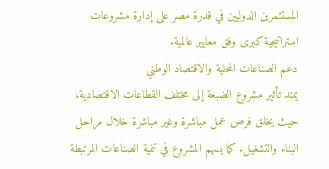المستثمرين الدوليين في قدرة مصر على إدارة مشروعات استراتيجية كبرى وفق معايير عالمية.
دعم الصناعات المحلية والاقتصاد الوطني
يمتد تأثير مشروع الضبعة إلى مختلف القطاعات الاقتصادية، حيث يخلق فرص عمل مباشرة وغير مباشرة خلال مراحل البناء والتشغيل. كما يسهم المشروع في تنمية الصناعات المرتبطة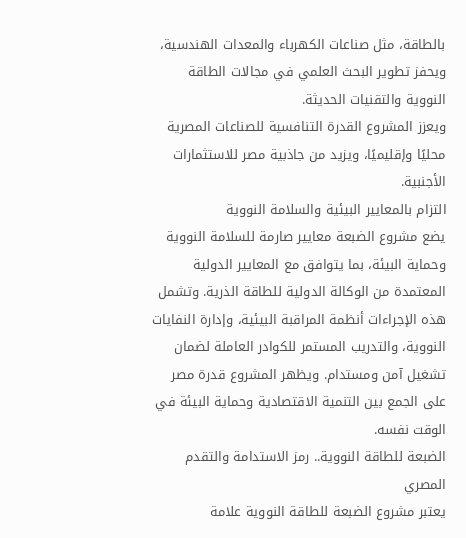بالطاقة، مثل صناعات الكهرباء والمعدات الهندسية، ويحفز تطوير البحث العلمي في مجالات الطاقة النووية والتقنيات الحديثة.
ويعزز المشروع القدرة التنافسية للصناعات المصرية محليًا وإقليميًا، ويزيد من جاذبية مصر للاستثمارات الأجنبية.
التزام بالمعايير البيئية والسلامة النووية
يضع مشروع الضبعة معايير صارمة للسلامة النووية وحماية البيئة، بما يتوافق مع المعايير الدولية المعتمدة من الوكالة الدولية للطاقة الذرية. وتشمل هذه الإجراءات أنظمة المراقبة البيئية، وإدارة النفايات النووية، والتدريب المستمر للكوادر العاملة لضمان تشغيل آمن ومستدام. ويظهر المشروع قدرة مصر على الجمع بين التنمية الاقتصادية وحماية البيئة في الوقت نفسه.
الضبعة للطاقة النووية.. رمز الاستدامة والتقدم المصري
يعتبر مشروع الضبعة للطاقة النووية علامة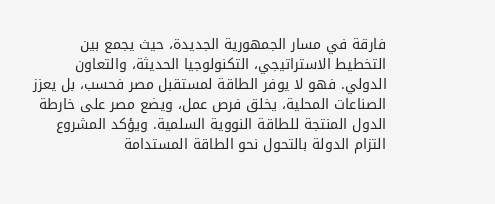فارقة في مسار الجمهورية الجديدة، حيث يجمع بين التخطيط الاستراتيجي، التكنولوجيا الحديثة، والتعاون الدولي. فهو لا يوفر الطاقة لمستقبل مصر فحسب، بل يعزز الصناعات المحلية، يخلق فرص عمل، ويضع مصر على خارطة الدول المنتجة للطاقة النووية السلمية. ويؤكد المشروع التزام الدولة بالتحول نحو الطاقة المستدامة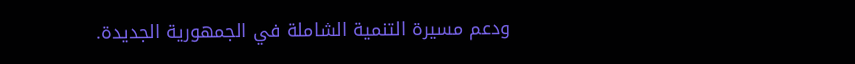ودعم مسيرة التنمية الشاملة في الجمهورية الجديدة.